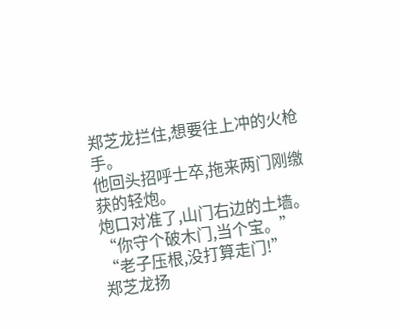郑芝龙拦住,想要往上冲的火枪手。
他回头招呼士卒,拖来两门刚缴获的轻炮。
炮口对准了,山门右边的土墙。
“你守个破木门,当个宝。”
“老子压根,没打算走门!”
郑芝龙扬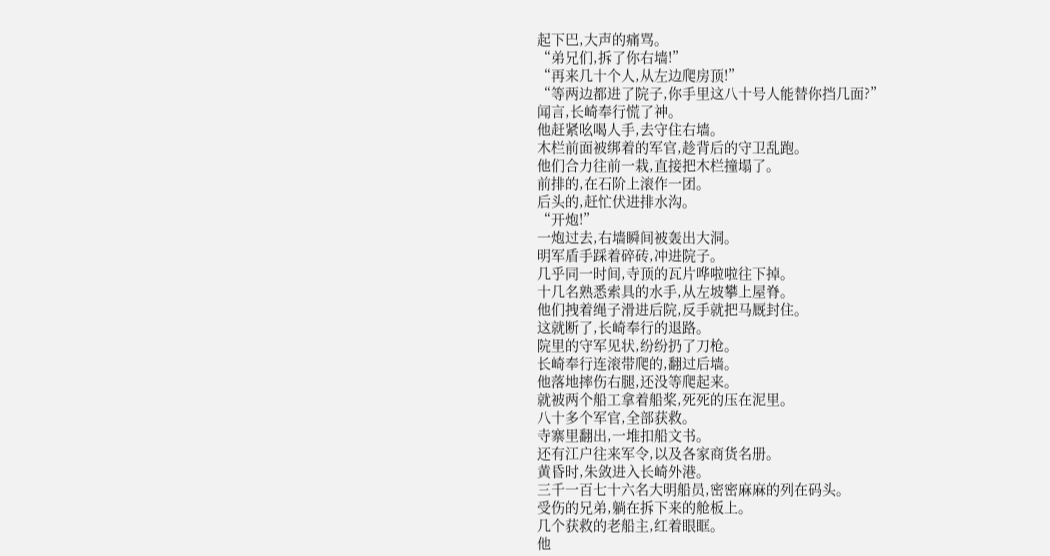起下巴,大声的痛骂。
“弟兄们,拆了你右墙!”
“再来几十个人,从左边爬房顶!”
“等两边都进了院子,你手里这八十号人能替你挡几面?”
闻言,长崎奉行慌了神。
他赶紧吆喝人手,去守住右墙。
木栏前面被绑着的军官,趁背后的守卫乱跑。
他们合力往前一栽,直接把木栏撞塌了。
前排的,在石阶上滚作一团。
后头的,赶忙伏进排水沟。
“开炮!”
一炮过去,右墙瞬间被轰出大洞。
明军盾手踩着碎砖,冲进院子。
几乎同一时间,寺顶的瓦片哗啦啦往下掉。
十几名熟悉索具的水手,从左坡攀上屋脊。
他们拽着绳子滑进后院,反手就把马厩封住。
这就断了,长崎奉行的退路。
院里的守军见状,纷纷扔了刀枪。
长崎奉行连滚带爬的,翻过后墙。
他落地摔伤右腿,还没等爬起来。
就被两个船工拿着船桨,死死的压在泥里。
八十多个军官,全部获救。
寺寨里翻出,一堆扣船文书。
还有江户往来军令,以及各家商货名册。
黄昏时,朱敛进入长崎外港。
三千一百七十六名大明船员,密密麻麻的列在码头。
受伤的兄弟,躺在拆下来的舱板上。
几个获救的老船主,红着眼眶。
他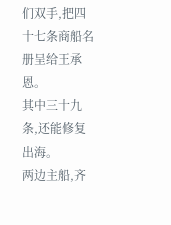们双手,把四十七条商船名册呈给王承恩。
其中三十九条,还能修复出海。
两边主船,齐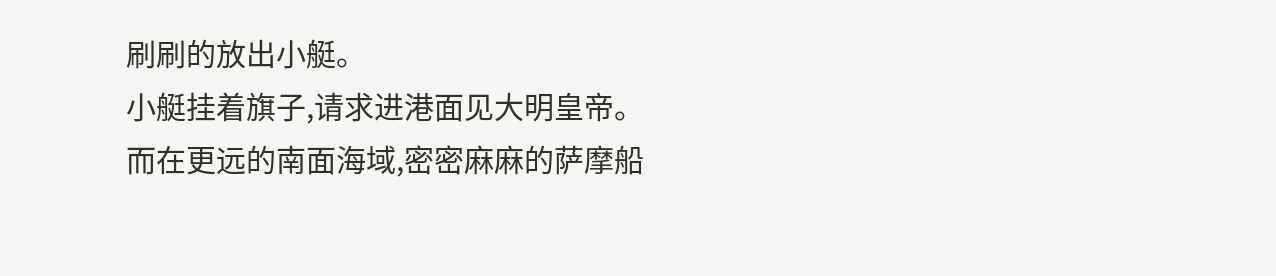刷刷的放出小艇。
小艇挂着旗子,请求进港面见大明皇帝。
而在更远的南面海域,密密麻麻的萨摩船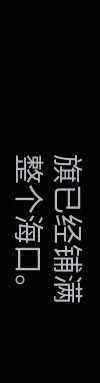旗已经铺满整个海口。